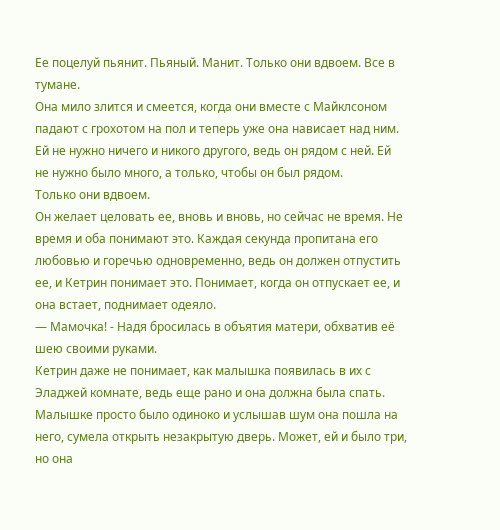Ее поцелуй пьянит. Пьяный. Манит. Только они вдвоем. Все в тумане.
Она мило злится и смеется, когда они вместе с Майклсоном падают с грохотом на пол и теперь уже она нависает над ним. Ей не нужно ничего и никого другого, ведь он рядом с ней. Ей не нужно было много, а только, чтобы он был рядом.
Только они вдвоем.
Он желает целовать ее, вновь и вновь, но сейчас не время. Не время и оба понимают это. Каждая секунда пропитана его любовью и горечью одновременно, ведь он должен отпустить ее, и Кетрин понимает это. Понимает, когда он отпускает ее, и она встает, поднимает одеяло.
— Мамочка! - Надя бросилась в объятия матери, обхватив её шею своими руками.
Кетрин даже не понимает, как малышка появилась в их с Эладжей комнате, ведь еще рано и она должна была спать. Малышке просто было одиноко и услышав шум она пошла на него, сумела открыть незакрытую дверь. Может, ей и было три, но она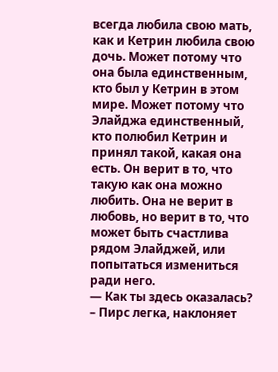всегда любила свою мать, как и Кетрин любила свою дочь. Может потому что она была единственным, кто был у Кетрин в этом мире. Может потому что Элайджа единственный, кто полюбил Кетрин и принял такой, какая она есть. Он верит в то, что такую как она можно любить. Она не верит в любовь, но верит в то, что может быть счастлива рядом Элайджей, или попытаться измениться ради него.
— Как ты здесь оказалась? – Пирс легка, наклоняет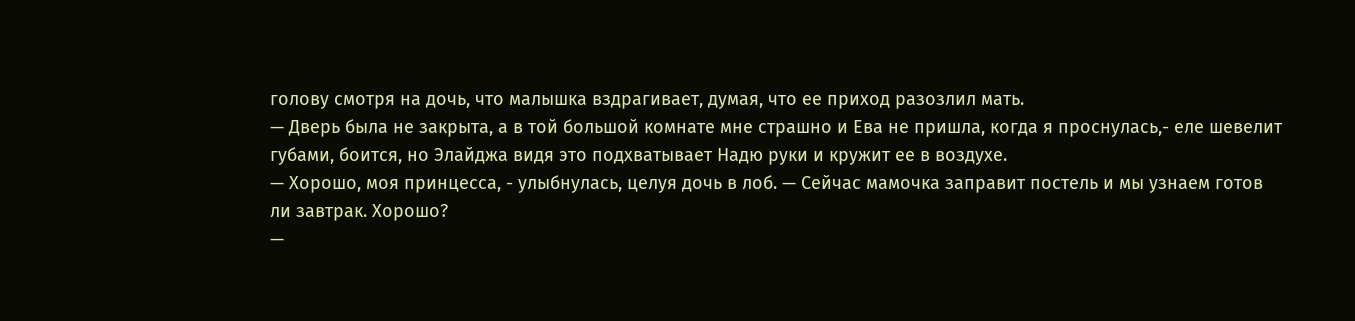голову смотря на дочь, что малышка вздрагивает, думая, что ее приход разозлил мать.
— Дверь была не закрыта, а в той большой комнате мне страшно и Ева не пришла, когда я проснулась,- еле шевелит губами, боится, но Элайджа видя это подхватывает Надю руки и кружит ее в воздухе.
— Хорошо, моя принцесса, - улыбнулась, целуя дочь в лоб. — Сейчас мамочка заправит постель и мы узнаем готов ли завтрак. Хорошо?
—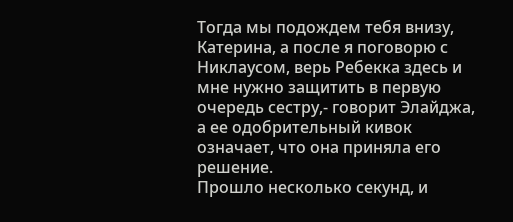Тогда мы подождем тебя внизу, Катерина, а после я поговорю с Никлаусом, верь Ребекка здесь и мне нужно защитить в первую очередь сестру,- говорит Элайджа, а ее одобрительный кивок означает, что она приняла его решение.
Прошло несколько секунд, и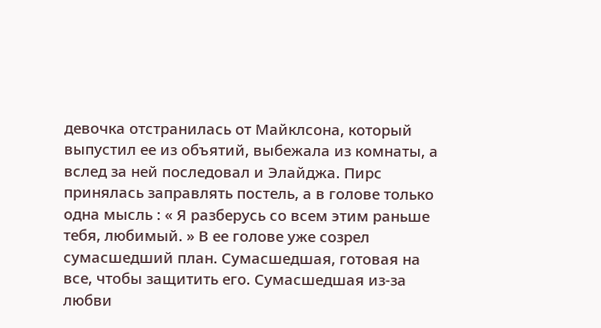девочка отстранилась от Майклсона, который выпустил ее из объятий, выбежала из комнаты, а вслед за ней последовал и Элайджа. Пирс принялась заправлять постель, а в голове только одна мысль : « Я разберусь со всем этим раньше тебя, любимый. » В ее голове уже созрел сумасшедший план. Сумасшедшая, готовая на все, чтобы защитить его. Сумасшедшая из-за любви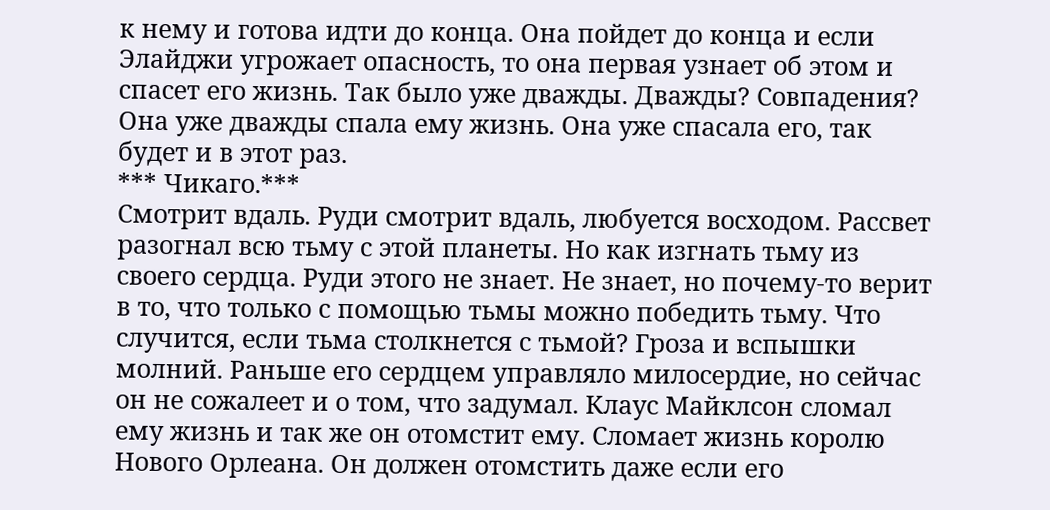к нему и готова идти до конца. Она пойдет до конца и если Элайджи угрожает опасность, то она первая узнает об этом и спасет его жизнь. Так было уже дважды. Дважды? Совпадения? Она уже дважды спала ему жизнь. Она уже спасала его, так будет и в этот раз.
*** Чикаго.***
Смотрит вдаль. Руди смотрит вдаль, любуется восходом. Рассвет разогнал всю тьму с этой планеты. Но как изгнать тьму из своего сердца. Руди этого не знает. Не знает, но почему-то верит в то, что только с помощью тьмы можно победить тьму. Что случится, если тьма столкнется с тьмой? Гроза и вспышки молний. Раньше его сердцем управляло милосердие, но сейчас он не сожалеет и о том, что задумал. Клаус Майклсон сломал ему жизнь и так же он отомстит ему. Сломает жизнь королю Нового Орлеана. Он должен отомстить даже если его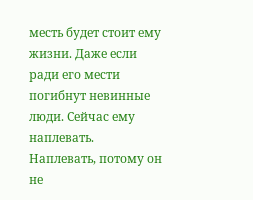месть будет стоит ему жизни. Даже если ради его мести погибнут невинные люди. Сейчас ему наплевать. Наплевать, потому он не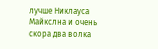лучше Никлауса Майкслна и очень скора два волка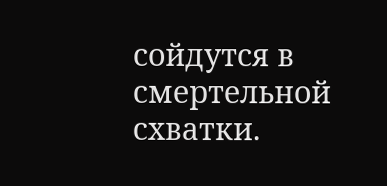сойдутся в смертельной схватки.